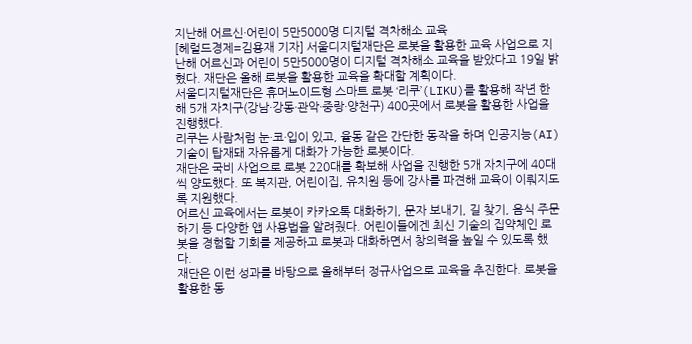지난해 어르신·어린이 5만5000명 디지털 격차해소 교육
[헤럴드경제=김용재 기자] 서울디지털재단은 로봇을 활용한 교육 사업으로 지난해 어르신과 어린이 5만5000명이 디지털 격차해소 교육을 받았다고 19일 밝혔다. 재단은 올해 로봇을 활용한 교육을 확대할 계획이다.
서울디지털재단은 휴머노이드형 스마트 로봇 ‘리쿠’(LIKU)를 활용해 작년 한 해 5개 자치구(강남·강동·관악·중랑·양천구) 400곳에서 로봇을 활용한 사업을 진행했다.
리쿠는 사람처럼 눈·코·입이 있고, 율동 같은 간단한 동작을 하며 인공지능(AI) 기술이 탑재돼 자유롭게 대화가 가능한 로봇이다.
재단은 국비 사업으로 로봇 220대를 확보해 사업을 진행한 5개 자치구에 40대씩 양도했다. 또 복지관, 어린이집, 유치원 등에 강사를 파견해 교육이 이뤄지도록 지원했다.
어르신 교육에서는 로봇이 카카오톡 대화하기, 문자 보내기, 길 찾기, 음식 주문하기 등 다양한 앱 사용법을 알려줬다. 어린이들에겐 최신 기술의 집약체인 로봇을 경험할 기회를 제공하고 로봇과 대화하면서 창의력을 높일 수 있도록 했다.
재단은 이런 성과를 바탕으로 올해부터 정규사업으로 교육을 추진한다. 로봇을 활용한 동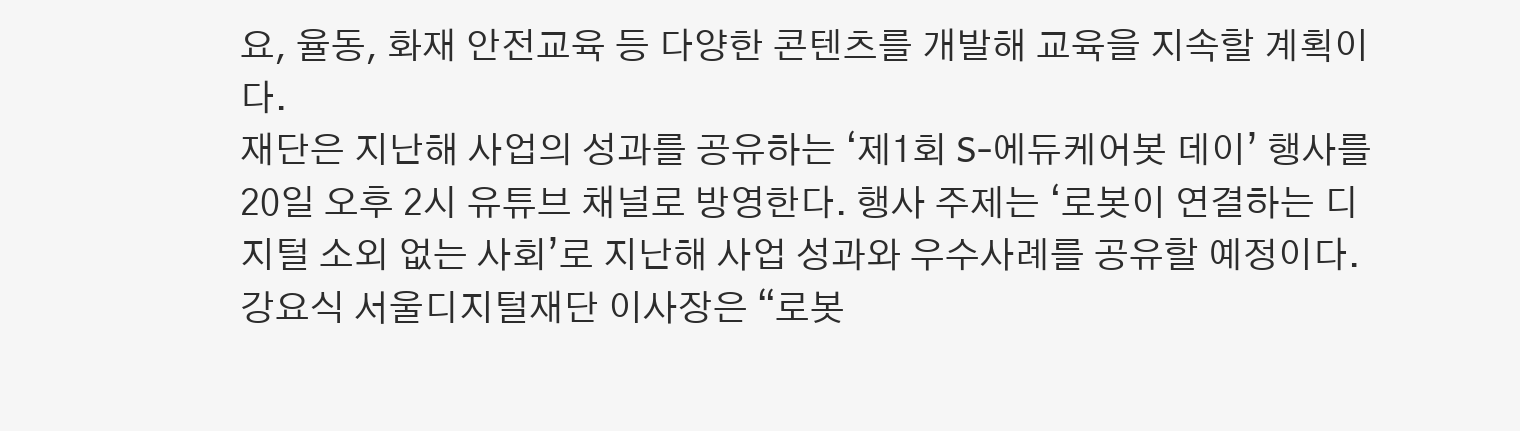요, 율동, 화재 안전교육 등 다양한 콘텐츠를 개발해 교육을 지속할 계획이다.
재단은 지난해 사업의 성과를 공유하는 ‘제1회 S-에듀케어봇 데이’ 행사를 20일 오후 2시 유튜브 채널로 방영한다. 행사 주제는 ‘로봇이 연결하는 디지털 소외 없는 사회’로 지난해 사업 성과와 우수사례를 공유할 예정이다.
강요식 서울디지털재단 이사장은 “로봇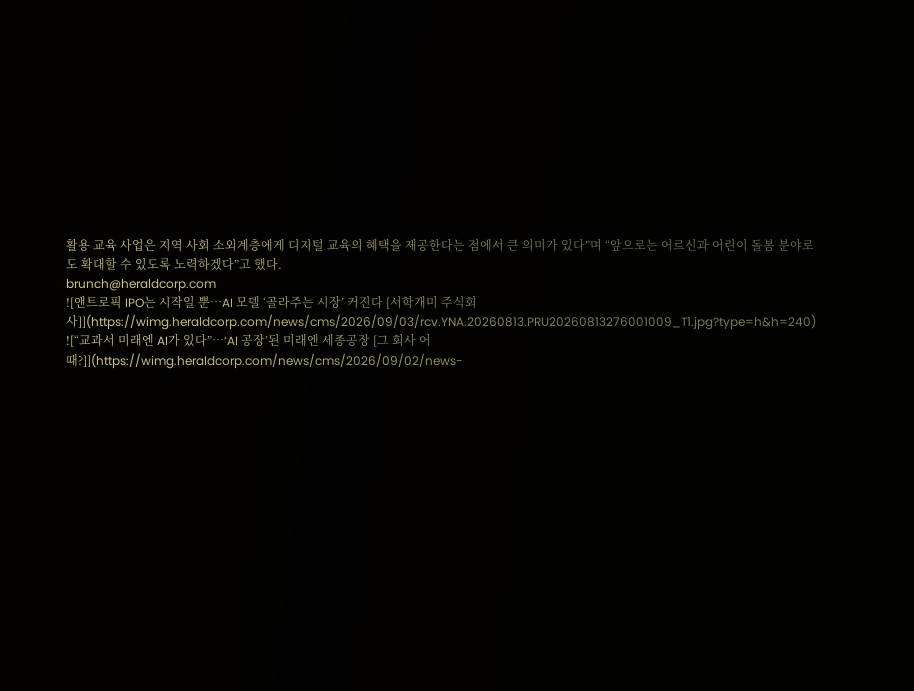활용 교육 사업은 지역 사회 소외계층에게 디지털 교육의 혜택을 제공한다는 점에서 큰 의미가 있다”며 “앞으로는 어르신과 어린이 돌봄 분야로도 확대할 수 있도록 노력하겠다”고 했다.
brunch@heraldcorp.com
![앤트로픽 IPO는 시작일 뿐…AI 모델 ‘골라주는 시장’ 커진다 [서학개미 주식회사]](https://wimg.heraldcorp.com/news/cms/2026/09/03/rcv.YNA.20260813.PRU20260813276001009_T1.jpg?type=h&h=240)
![“교과서 미래엔 AI가 있다”…‘AI 공장’된 미래엔 세종공장 [그 회사 어때?]](https://wimg.heraldcorp.com/news/cms/2026/09/02/news-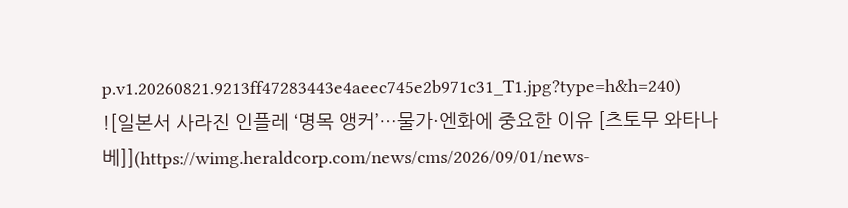p.v1.20260821.9213ff47283443e4aeec745e2b971c31_T1.jpg?type=h&h=240)
![일본서 사라진 인플레 ‘명목 앵커’…물가·엔화에 중요한 이유 [츠토무 와타나베]](https://wimg.heraldcorp.com/news/cms/2026/09/01/news-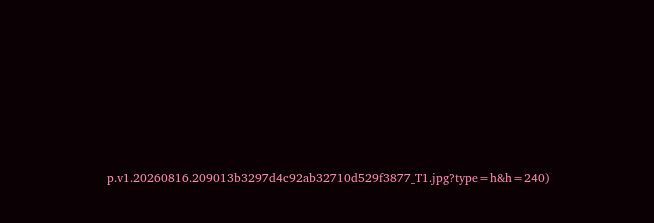p.v1.20260816.209013b3297d4c92ab32710d529f3877_T1.jpg?type=h&h=240)